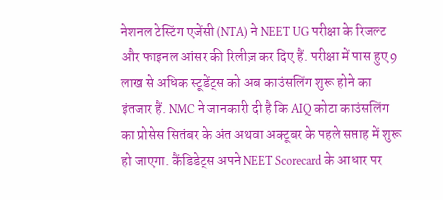नेशनल टेस्टिंग एजेंसी (NTA) ने NEET UG परीक्षा के रिजल्ट और फाइनल आंसर की रिलीज़ कर दिए हैं. परीक्षा में पास हुए 9 लाख से अधिक स्टूडेंट्स को अब काउंसलिंग शुरू होने का इंतजार हैं. NMC ने जानकारी दी है कि AIQ कोटा काउंसलिंग का प्रोसेस सितंबर के अंत अथवा अक्टूबर के पहले सप्ताह में शुरू हो जाएगा. कैंडिडेट्स अपने NEET Scorecard के आधार पर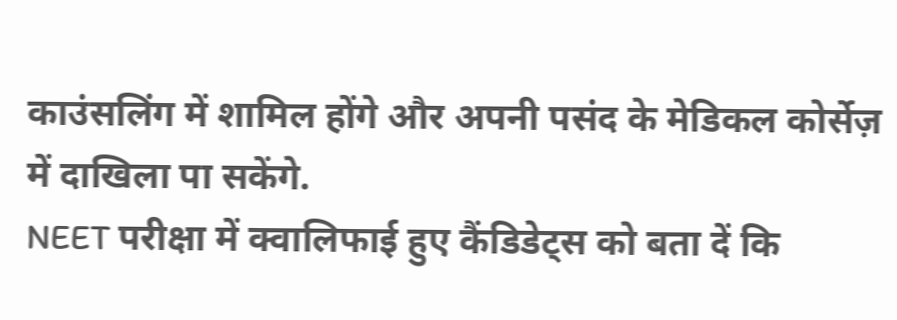काउंसलिंग में शामिल होंगे और अपनी पसंद के मेडिकल कोर्सेज़ में दाखिला पा सकेंगे.
NEET परीक्षा में क्वालिफाई हुए कैंडिडेट्स को बता दें कि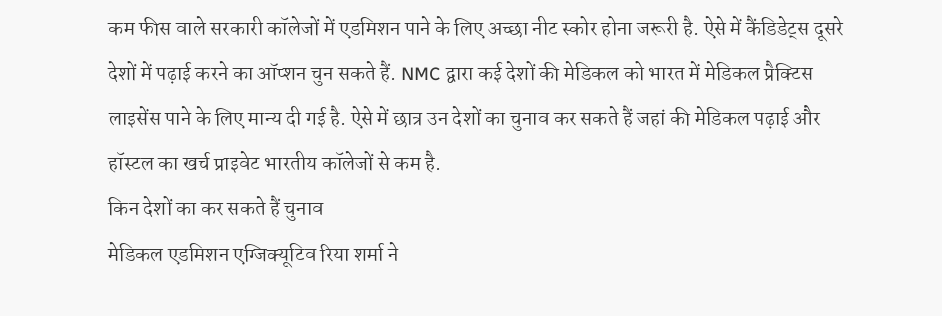कम फीस वाले सरकारी कॉलेजों में एडमिशन पाने के लिए अच्छा नीट स्कोर होना जरूरी है. ऐसे में कैंडिडेट्स दूसरे देशों में पढ़ाई करने का ऑप्शन चुन सकते हैं. NMC द्वारा कई देशों की मेडिकल को भारत में मेडिकल प्रैक्टिस लाइसेंस पाने के लिए मान्य दी गई है. ऐसे में छात्र उन देशों का चुनाव कर सकते हैं जहां की मेडिकल पढ़ाई और हॉस्टल का खर्च प्राइवेट भारतीय कॉलेजों से कम है.
किन देशों का कर सकते हैं चुनाव
मेडिकल एडमिशन एग्जिक्यूटिव रिया शर्मा ने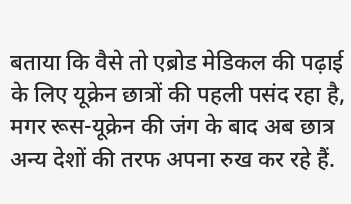बताया कि वैसे तो एब्रोड मेडिकल की पढ़ाई के लिए यूक्रेन छात्रों की पहली पसंद रहा है, मगर रूस-यूक्रेन की जंग के बाद अब छात्र अन्य देशों की तरफ अपना रुख कर रहे हैं.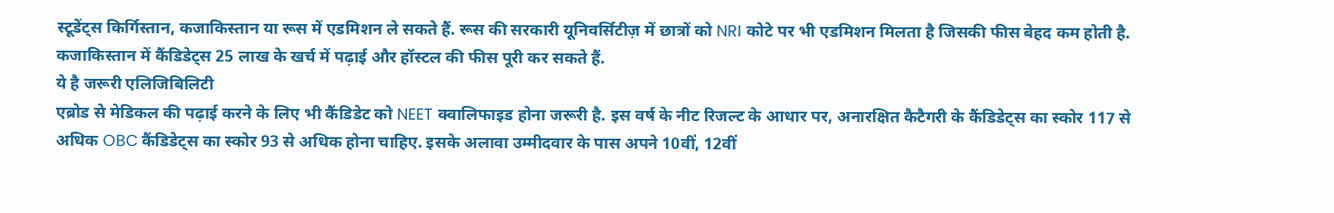स्टूडेंट्स किर्गिस्तान, कजाकिस्तान या रूस में एडमिशन ले सकते हैं. रूस की सरकारी यूनिवर्सिटीज़ में छात्रों को NRI कोटे पर भी एडमिशन मिलता है जिसकी फीस बेहद कम होती है. कजाकिस्तान में कैंडिडेट्स 25 लाख के खर्च में पढ़ाई और हॉस्टल की फीस पूरी कर सकते हैं.
ये है जरूरी एलिजिबिलिटी
एब्रोड से मेडिकल की पढ़ाई करने के लिए भी कैंडिडेट को NEET क्वालिफाइड होना जरूरी है. इस वर्ष के नीट रिजल्ट के आधार पर, अनारक्षित कैटैगरी के कैंडिडेट्स का स्कोर 117 से अधिक OBC कैंडिडेट्स का स्कोर 93 से अधिक होना चाहिए. इसके अलावा उम्मीदवार के पास अपने 10वीं, 12वीं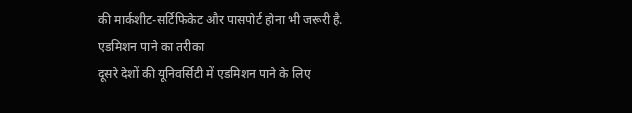की मार्कशीट-सर्टिफिकेट और पासपोर्ट होना भी जरूरी है.
एडमिशन पाने का तरीका
दूसरे देशों की यूनिवर्सिटी में एडमिशन पाने के लिए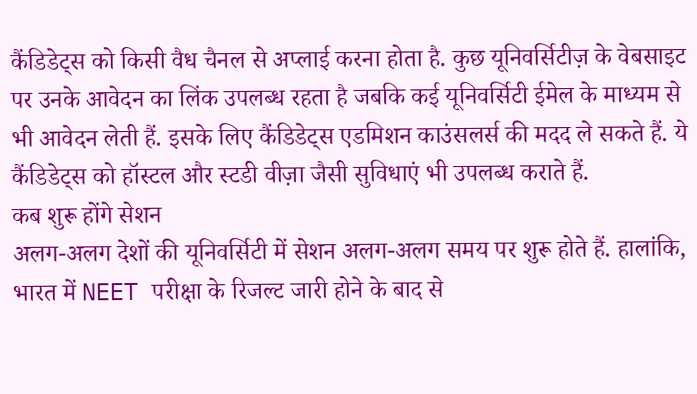कैंडिडेट्स को किसी वैध चैनल से अप्लाई करना होता है. कुछ यूनिवर्सिटीज़ के वेबसाइट पर उनके आवेदन का लिंक उपलब्ध रहता है जबकि कई यूनिवर्सिटी ईमेल के माध्यम से भी आवेदन लेती हैं. इसके लिए कैंडिडेट्स एडमिशन काउंसलर्स की मदद ले सकते हैं. ये कैंडिडेट्स को हॉस्टल और स्टडी वीज़ा जैसी सुविधाएं भी उपलब्ध कराते हैं.
कब शुरू होंगे सेशन
अलग-अलग देशों की यूनिवर्सिटी में सेशन अलग-अलग समय पर शुरू होते हैं. हालांकि, भारत में NEET परीक्षा के रिजल्ट जारी होने के बाद से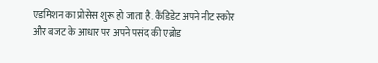एडमिशन का प्रोसेस शुरू हो जाता है. कैंडिडेट अपने नीट स्कोर और बजट के आधार पर अपने पसंद की एब्रोड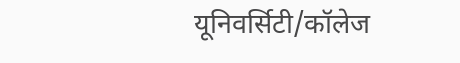यूनिवर्सिटी/कॉलेज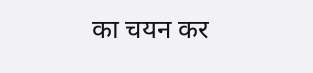का चयन कर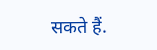सकते हैं.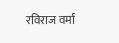रविराज वर्मा